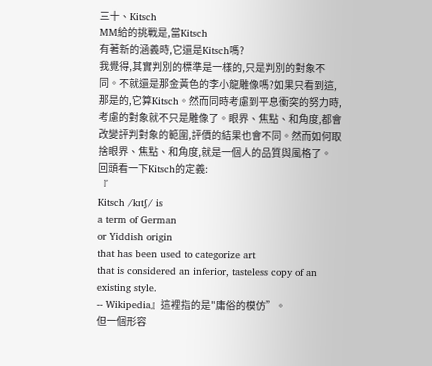三十、Kitsch
MM給的挑戰是,當Kitsch
有著新的涵義時,它還是Kitsch嗎?
我覺得,其實判別的標準是一樣的,只是判別的對象不同。不就還是那金黃色的李小龍雕像嗎?如果只看到這,那是的,它算Kitsch。然而同時考慮到平息衝突的努力時,考慮的對象就不只是雕像了。眼界、焦點、和角度,都會改變評判對象的範圍,評價的結果也會不同。然而如何取捨眼界、焦點、和角度,就是一個人的品質與風格了。
回頭看一下Kitsch的定義:
『
Kitsch /kɪtʃ/ is
a term of German
or Yiddish origin
that has been used to categorize art
that is considered an inferior, tasteless copy of an existing style.
-- Wikipedia』這裡指的是"庸俗的模仿”。
但一個形容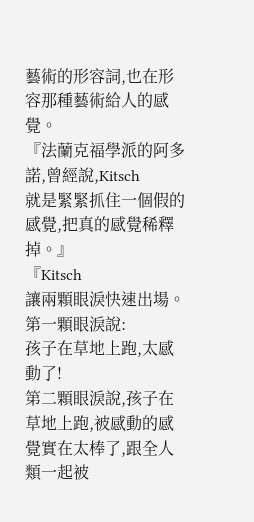藝術的形容詞,也在形容那種藝術給人的感覺。
『法蘭克福學派的阿多諾,曾經說,Kitsch
就是緊緊抓住一個假的感覺,把真的感覺稀釋掉。』
『Kitsch
讓兩顆眼淚快速出場。第一顆眼淚說:
孩子在草地上跑,太感動了!
第二顆眼淚說,孩子在草地上跑,被感動的感覺實在太棒了,跟全人類一起被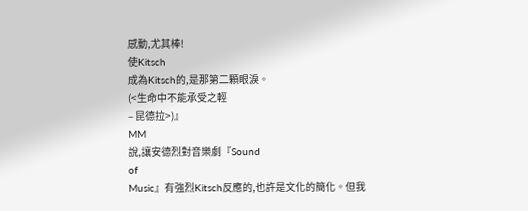感動,尤其棒!
使Kitsch
成為Kitsch的,是那第二顆眼淚。
(<生命中不能承受之輕
– 昆德拉>)』
MM
說,讓安德烈對音樂劇『Sound
of
Music』有強烈Kitsch反應的,也許是文化的簡化。但我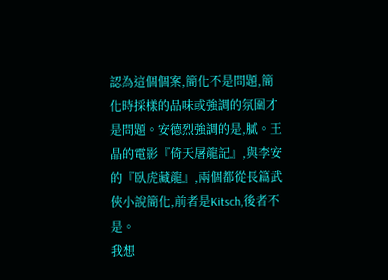認為這個個案,簡化不是問題,簡化時採樣的品味或強調的氛圍才是問題。安德烈強調的是,膩。王晶的電影『倚天屠龍記』,與李安的『臥虎藏龍』,兩個都從長篇武俠小說簡化,前者是Kitsch,後者不是。
我想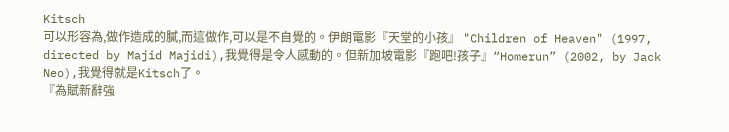Kitsch
可以形容為,做作造成的膩,而這做作,可以是不自覺的。伊朗電影『天堂的小孩』 "Children of Heaven" (1997, directed by Majid Majidi),我覺得是令人感動的。但新加坡電影『跑吧!孩子』“Homerun” (2002, by Jack Neo),我覺得就是Kitsch了。
『為賦新辭強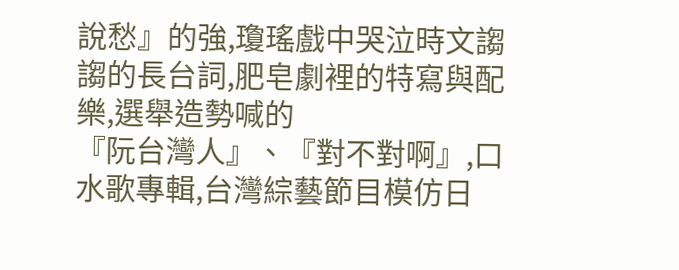說愁』的強,瓊瑤戲中哭泣時文謅謅的長台詞,肥皂劇裡的特寫與配樂,選舉造勢喊的
『阮台灣人』、『對不對啊』,口水歌專輯,台灣綜藝節目模仿日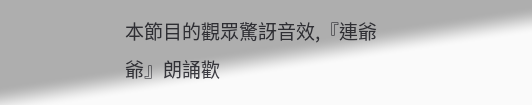本節目的觀眾驚訝音效,『連爺爺』朗誦歡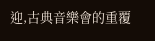迎,古典音樂會的重覆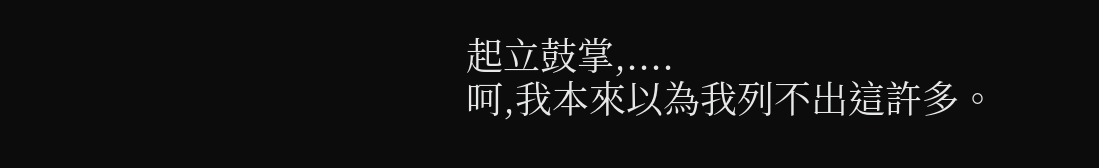起立鼓掌,....
呵,我本來以為我列不出這許多。